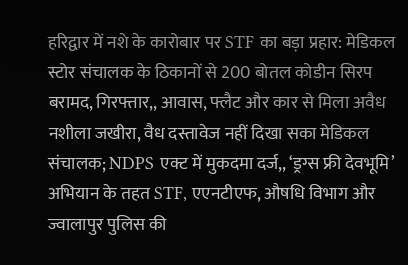हरिद्वार में नशे के कारोबार पर STF का बड़ा प्रहार: मेडिकल स्टोर संचालक के ठिकानों से 200 बोतल कोडीन सिरप बरामद, गिरफ्तार,, आवास, फ्लैट और कार से मिला अवैध नशीला जखीरा, वैध दस्तावेज नहीं दिखा सका मेडिकल संचालक; NDPS एक्ट में मुकदमा दर्ज,, ‘ड्रग्स फ्री देवभूमि’ अभियान के तहत STF, एएनटीएफ, औषधि विभाग और ज्वालापुर पुलिस की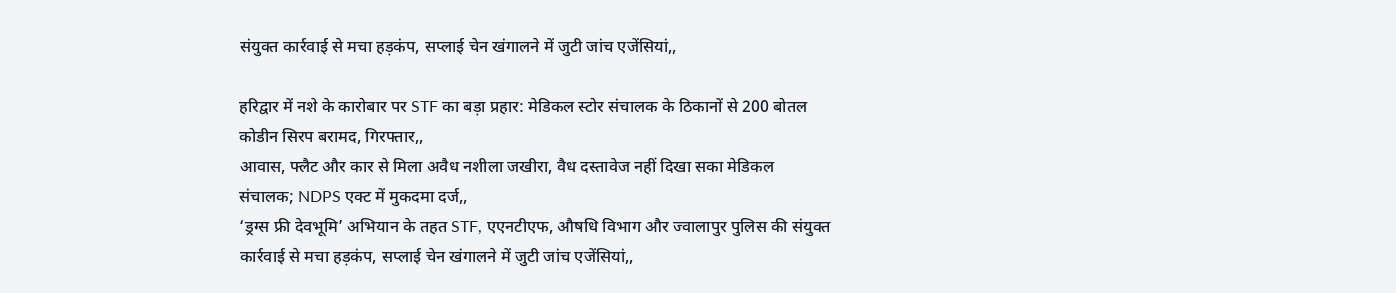संयुक्त कार्रवाई से मचा हड़कंप, सप्लाई चेन खंगालने में जुटी जांच एजेंसियां,,

हरिद्वार में नशे के कारोबार पर STF का बड़ा प्रहार: मेडिकल स्टोर संचालक के ठिकानों से 200 बोतल कोडीन सिरप बरामद, गिरफ्तार,,
आवास, फ्लैट और कार से मिला अवैध नशीला जखीरा, वैध दस्तावेज नहीं दिखा सका मेडिकल संचालक; NDPS एक्ट में मुकदमा दर्ज,,
‘ड्रग्स फ्री देवभूमि’ अभियान के तहत STF, एएनटीएफ, औषधि विभाग और ज्वालापुर पुलिस की संयुक्त कार्रवाई से मचा हड़कंप, सप्लाई चेन खंगालने में जुटी जांच एजेंसियां,,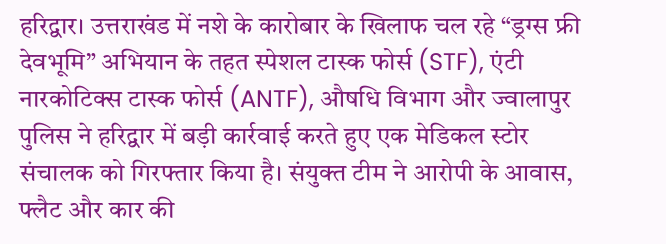हरिद्वार। उत्तराखंड में नशे के कारोबार के खिलाफ चल रहे “ड्रग्स फ्री देवभूमि” अभियान के तहत स्पेशल टास्क फोर्स (STF), एंटी नारकोटिक्स टास्क फोर्स (ANTF), औषधि विभाग और ज्वालापुर पुलिस ने हरिद्वार में बड़ी कार्रवाई करते हुए एक मेडिकल स्टोर संचालक को गिरफ्तार किया है। संयुक्त टीम ने आरोपी के आवास, फ्लैट और कार की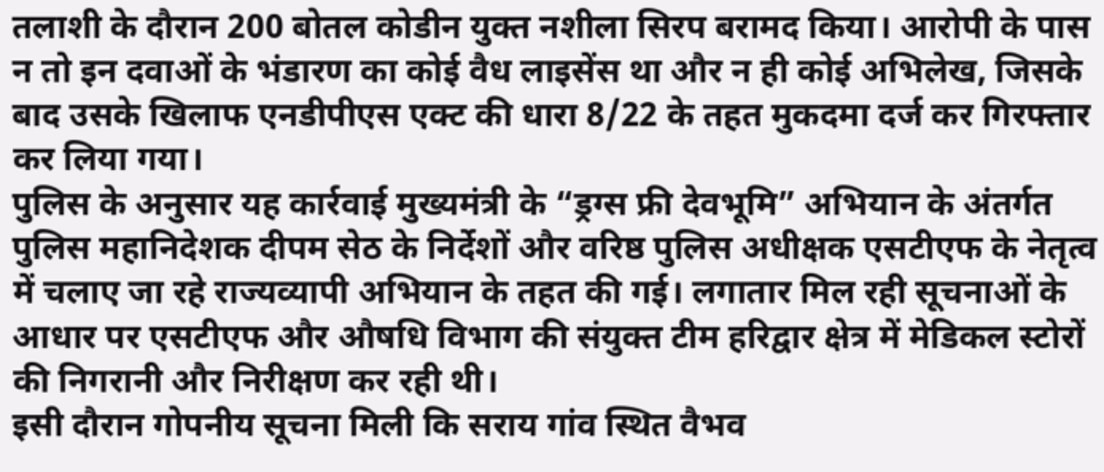तलाशी के दौरान 200 बोतल कोडीन युक्त नशीला सिरप बरामद किया। आरोपी के पास न तो इन दवाओं के भंडारण का कोई वैध लाइसेंस था और न ही कोई अभिलेख, जिसके बाद उसके खिलाफ एनडीपीएस एक्ट की धारा 8/22 के तहत मुकदमा दर्ज कर गिरफ्तार कर लिया गया।
पुलिस के अनुसार यह कार्रवाई मुख्यमंत्री के “ड्रग्स फ्री देवभूमि” अभियान के अंतर्गत पुलिस महानिदेशक दीपम सेठ के निर्देशों और वरिष्ठ पुलिस अधीक्षक एसटीएफ के नेतृत्व में चलाए जा रहे राज्यव्यापी अभियान के तहत की गई। लगातार मिल रही सूचनाओं के आधार पर एसटीएफ और औषधि विभाग की संयुक्त टीम हरिद्वार क्षेत्र में मेडिकल स्टोरों की निगरानी और निरीक्षण कर रही थी।
इसी दौरान गोपनीय सूचना मिली कि सराय गांव स्थित वैभव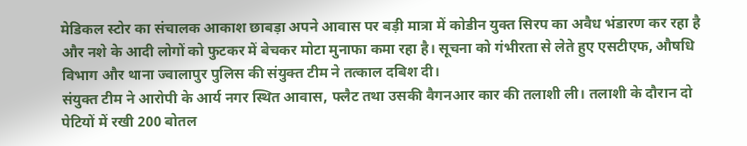मेडिकल स्टोर का संचालक आकाश छाबड़ा अपने आवास पर बड़ी मात्रा में कोडीन युक्त सिरप का अवैध भंडारण कर रहा है और नशे के आदी लोगों को फुटकर में बेचकर मोटा मुनाफा कमा रहा है। सूचना को गंभीरता से लेते हुए एसटीएफ, औषधि विभाग और थाना ज्वालापुर पुलिस की संयुक्त टीम ने तत्काल दबिश दी।
संयुक्त टीम ने आरोपी के आर्य नगर स्थित आवास, फ्लैट तथा उसकी वैगनआर कार की तलाशी ली। तलाशी के दौरान दो पेटियों में रखी 200 बोतल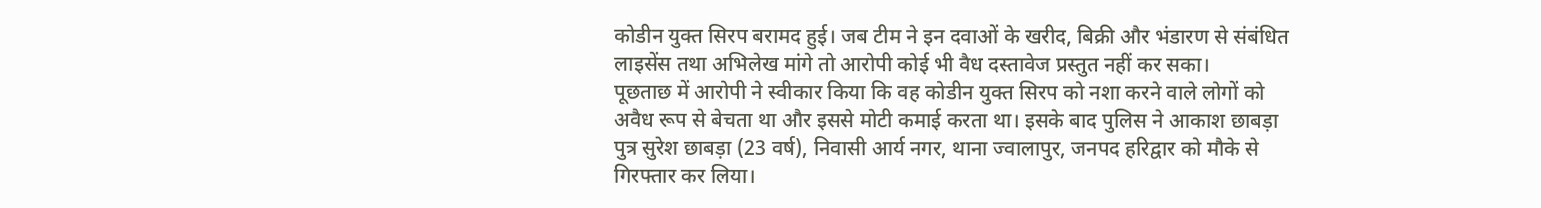कोडीन युक्त सिरप बरामद हुई। जब टीम ने इन दवाओं के खरीद, बिक्री और भंडारण से संबंधित लाइसेंस तथा अभिलेख मांगे तो आरोपी कोई भी वैध दस्तावेज प्रस्तुत नहीं कर सका।
पूछताछ में आरोपी ने स्वीकार किया कि वह कोडीन युक्त सिरप को नशा करने वाले लोगों को अवैध रूप से बेचता था और इससे मोटी कमाई करता था। इसके बाद पुलिस ने आकाश छाबड़ा पुत्र सुरेश छाबड़ा (23 वर्ष), निवासी आर्य नगर, थाना ज्वालापुर, जनपद हरिद्वार को मौके से गिरफ्तार कर लिया।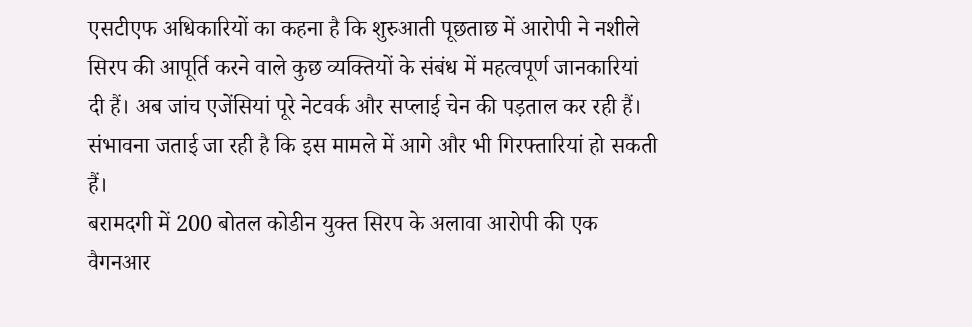एसटीएफ अधिकारियों का कहना है कि शुरुआती पूछताछ में आरोपी ने नशीले सिरप की आपूर्ति करने वाले कुछ व्यक्तियों के संबंध में महत्वपूर्ण जानकारियां दी हैं। अब जांच एजेंसियां पूरे नेटवर्क और सप्लाई चेन की पड़ताल कर रही हैं। संभावना जताई जा रही है कि इस मामले में आगे और भी गिरफ्तारियां हो सकती हैं।
बरामदगी में 200 बोतल कोडीन युक्त सिरप के अलावा आरोपी की एक वैगनआर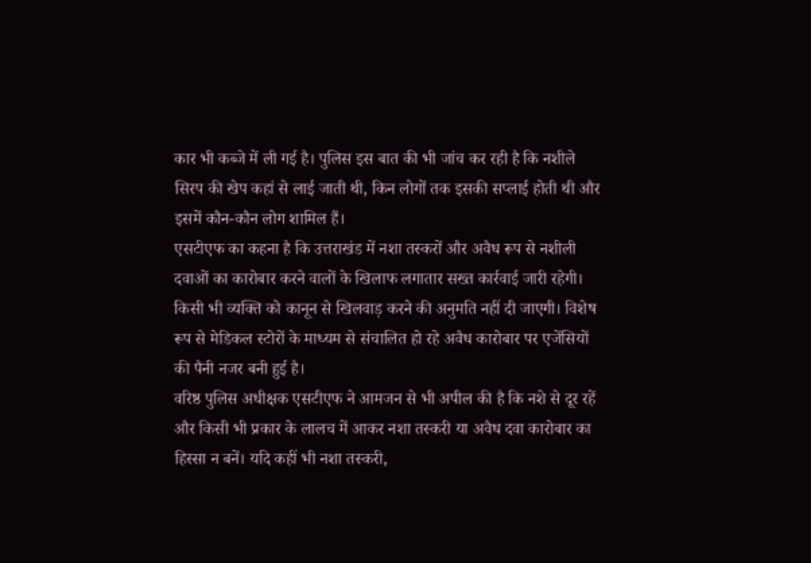कार भी कब्जे में ली गई है। पुलिस इस बात की भी जांच कर रही है कि नशीले सिरप की खेप कहां से लाई जाती थी, किन लोगों तक इसकी सप्लाई होती थी और इसमें कौन-कौन लोग शामिल हैं।
एसटीएफ का कहना है कि उत्तराखंड में नशा तस्करों और अवैध रूप से नशीली दवाओं का कारोबार करने वालों के खिलाफ लगातार सख्त कार्रवाई जारी रहेगी। किसी भी व्यक्ति को कानून से खिलवाड़ करने की अनुमति नहीं दी जाएगी। विशेष रूप से मेडिकल स्टोरों के माध्यम से संचालित हो रहे अवैध कारोबार पर एजेंसियों की पैनी नजर बनी हुई है।
वरिष्ठ पुलिस अधीक्षक एसटीएफ ने आमजन से भी अपील की है कि नशे से दूर रहें और किसी भी प्रकार के लालच में आकर नशा तस्करी या अवैध दवा कारोबार का हिस्सा न बनें। यदि कहीं भी नशा तस्करी,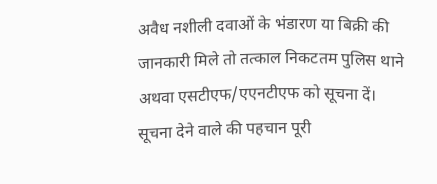अवैध नशीली दवाओं के भंडारण या बिक्री की जानकारी मिले तो तत्काल निकटतम पुलिस थाने अथवा एसटीएफ/एएनटीएफ को सूचना दें। सूचना देने वाले की पहचान पूरी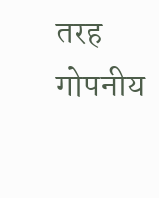तरह गोपनीय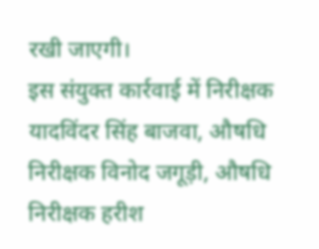रखी जाएगी।
इस संयुक्त कार्रवाई में निरीक्षक यादविंदर सिंह बाजवा, औषधि निरीक्षक विनोद जगूड़ी, औषधि निरीक्षक हरीश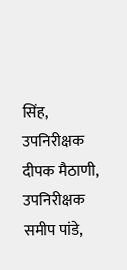सिंह, उपनिरीक्षक दीपक मैठाणी, उपनिरीक्षक समीप पांडे,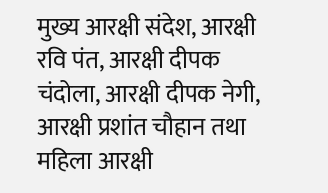मुख्य आरक्षी संदेश, आरक्षी रवि पंत, आरक्षी दीपक चंदोला, आरक्षी दीपक नेगी, आरक्षी प्रशांत चौहान तथा महिला आरक्षी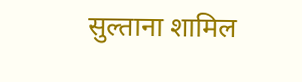सुल्ताना शामिल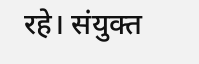रहे। संयुक्त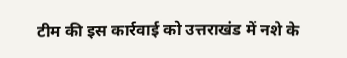टीम की इस कार्रवाई को उत्तराखंड में नशे के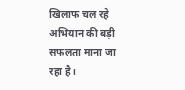खिलाफ चल रहे अभियान की बड़ी सफलता माना जा रहा है।